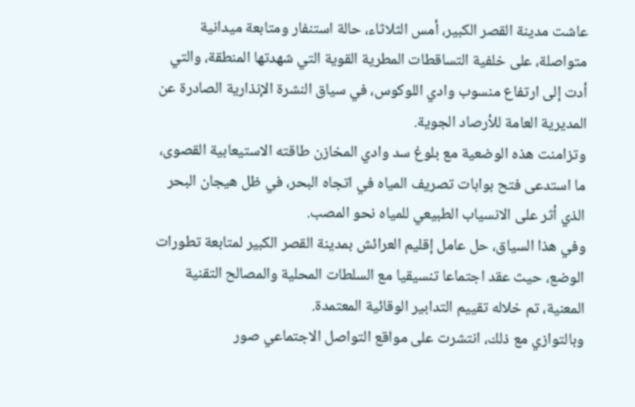عاشت مدينة القصر الكبير، أمس الثلاثاء، حالة استنفار ومتابعة ميدانية متواصلة، على خلفية التساقطات المطرية القوية التي شهدتها المنطقة، والتي أدت إلى ارتفاع منسوب وادي اللوكوس، في سياق النشرة الإنذارية الصادرة عن المديرية العامة للأرصاد الجوية.
وتزامنت هذه الوضعية مع بلوغ سد وادي المخازن طاقته الاستيعابية القصوى، ما استدعى فتح بوابات تصريف المياه في اتجاه البحر، في ظل هيجان البحر الذي أثر على الانسياب الطبيعي للمياه نحو المصب.
وفي هذا السياق، حل عامل إقليم العرائش بمدينة القصر الكبير لمتابعة تطورات الوضع، حيث عقد اجتماعا تنسيقيا مع السلطات المحلية والمصالح التقنية المعنية، تم خلاله تقييم التدابير الوقائية المعتمدة.
وبالتوازي مع ذلك، انتشرت على مواقع التواصل الاجتماعي صور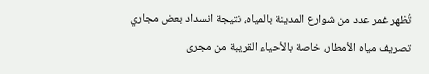تُظهر غمر عدد من شوارع المدينة بالمياه، نتيجة انسداد بعض مجاري تصريف مياه الأمطار، خاصة بالأحياء القريبة من مجرى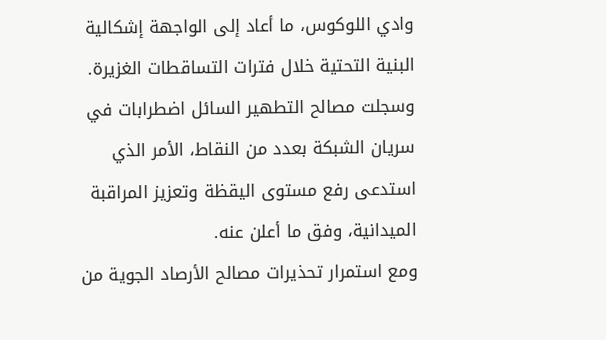وادي اللوكوس، ما أعاد إلى الواجهة إشكالية البنية التحتية خلال فترات التساقطات الغزيرة.
وسجلت مصالح التطهير السائل اضطرابات في سريان الشبكة بعدد من النقاط، الأمر الذي استدعى رفع مستوى اليقظة وتعزيز المراقبة الميدانية، وفق ما أعلن عنه.
ومع استمرار تحذيرات مصالح الأرصاد الجوية من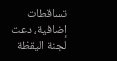تساقطات إضافية، دعت لجنة اليقظة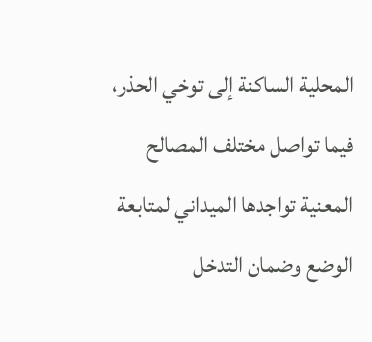المحلية الساكنة إلى توخي الحذر، فيما تواصل مختلف المصالح المعنية تواجدها الميداني لمتابعة الوضع وضمان التدخل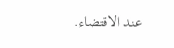عند الاقتضاء.